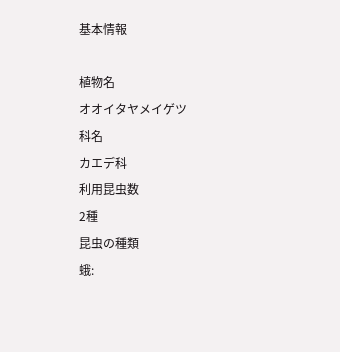基本情報

植物名
オオイタヤメイゲツ
科名
カエデ科
利用昆虫数
2種
昆虫の種類
蛾: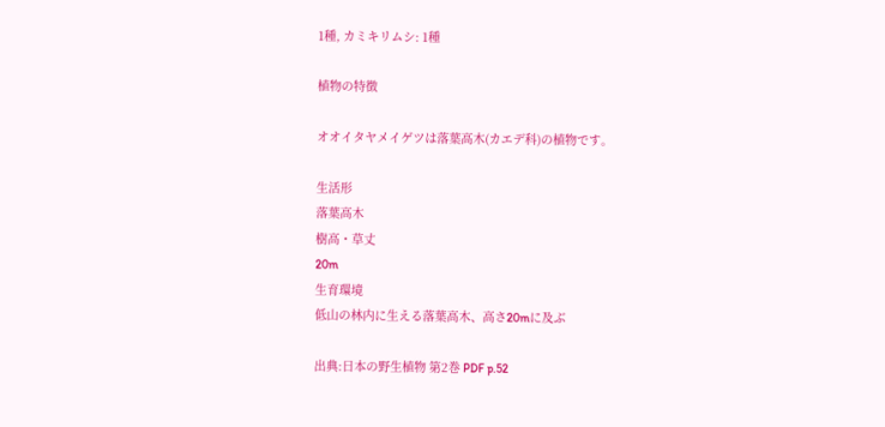1種, カミキリムシ: 1種

植物の特徴

オオイタヤメイゲツは落葉高木(カエデ科)の植物です。

生活形
落葉高木
樹高・草丈
20m
生育環境
低山の林内に生える落葉高木、高さ20mに及ぶ

出典:日本の野生植物 第2巻 PDF p.52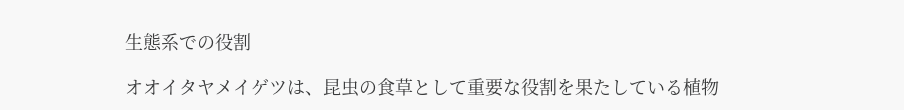生態系での役割

オオイタヤメイゲツは、昆虫の食草として重要な役割を果たしている植物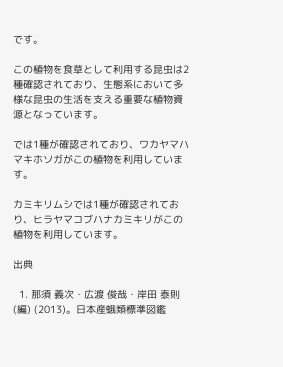です。

この植物を食草として利用する昆虫は2種確認されており、生態系において多様な昆虫の生活を支える重要な植物資源となっています。

では1種が確認されており、ワカヤマハマキホソガがこの植物を利用しています。

カミキリムシでは1種が確認されており、ヒラヤマコブハナカミキリがこの植物を利用しています。

出典

  1. 那須 義次・広渡 俊哉・岸田 泰則(編) (2013)。日本産蛾類標準図鑑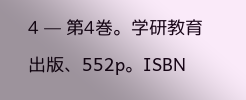4 — 第4巻。学研教育出版、552p。ISBN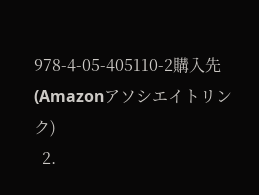978-4-05-405110-2購入先(Amazonアソシエイトリンク)
  2.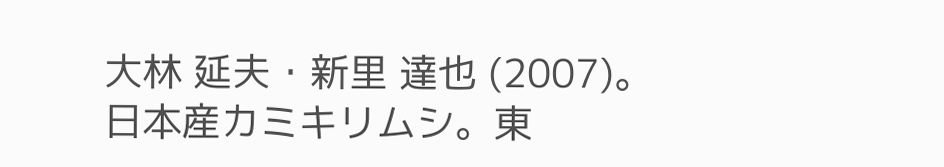大林 延夫・新里 達也 (2007)。日本産カミキリムシ。東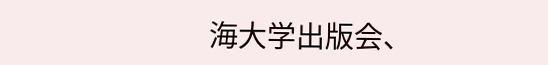海大学出版会、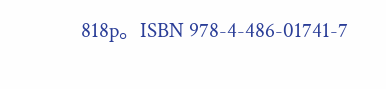818p。ISBN 978-4-486-01741-7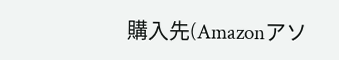購入先(Amazonアソ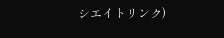シエイトリンク)